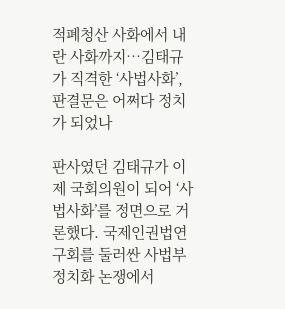적폐청산 사화에서 내란 사화까지…김태규가 직격한 ‘사법사화’, 판결문은 어쩌다 정치가 되었나

판사였던 김태규가 이제 국회의원이 되어 ‘사법사화’를 정면으로 거론했다. 국제인권법연구회를 둘러싼 사법부 정치화 논쟁에서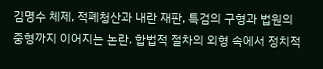김명수 체제, 적폐청산과 내란 재판, 특검의 구형과 법원의 중형까지 이어지는 논란. 합법적 절차의 외형 속에서 정치적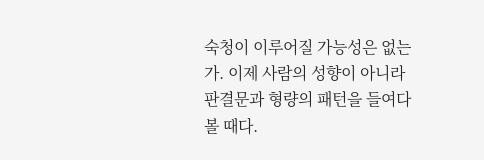숙청이 이루어질 가능성은 없는가. 이제 사람의 성향이 아니라 판결문과 형량의 패턴을 들여다볼 때다.